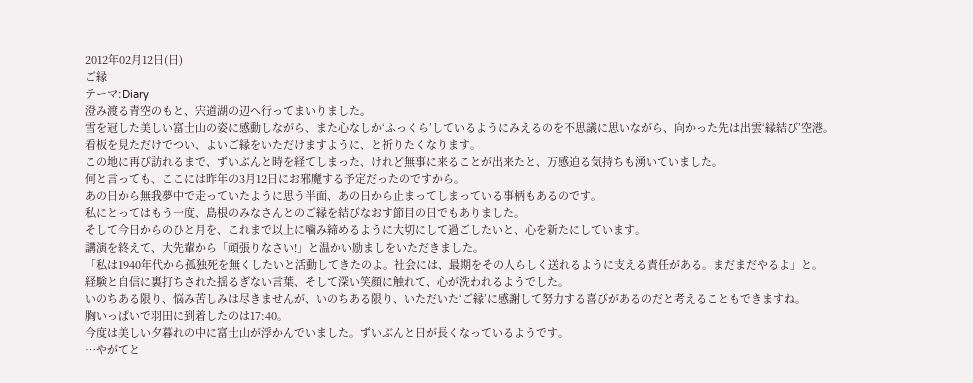2012年02月12日(日)
ご縁
テーマ:Diary
澄み渡る青空のもと、宍道湖の辺へ行ってまいりました。
雪を冠した美しい富士山の姿に感動しながら、また心なしか‘ふっくら’しているようにみえるのを不思議に思いながら、向かった先は出雲‘縁結び’空港。
看板を見ただけでつい、よいご縁をいただけますように、と祈りたくなります。
この地に再び訪れるまで、ずいぶんと時を経てしまった、けれど無事に来ることが出来たと、万感迫る気持ちも湧いていました。
何と言っても、ここには昨年の3月12日にお邪魔する予定だったのですから。
あの日から無我夢中で走っていたように思う半面、あの日から止まってしまっている事柄もあるのです。
私にとってはもう一度、島根のみなさんとのご縁を結びなおす節目の日でもありました。
そして今日からのひと月を、これまで以上に噛み締めるように大切にして過ごしたいと、心を新たにしています。
講演を終えて、大先輩から「頑張りなさい!」と温かい励ましをいただきました。
「私は1940年代から孤独死を無くしたいと活動してきたのよ。社会には、最期をその人らしく送れるように支える責任がある。まだまだやるよ」と。
経験と自信に裏打ちされた揺るぎない言葉、そして深い笑顔に触れて、心が洗われるようでした。
いのちある限り、悩み苦しみは尽きませんが、いのちある限り、いただいた‘ご縁’に感謝して努力する喜びがあるのだと考えることもできますね。
胸いっぱいで羽田に到着したのは17:40。
今度は美しい夕暮れの中に富士山が浮かんでいました。ずいぶんと日が長くなっているようです。
…やがてと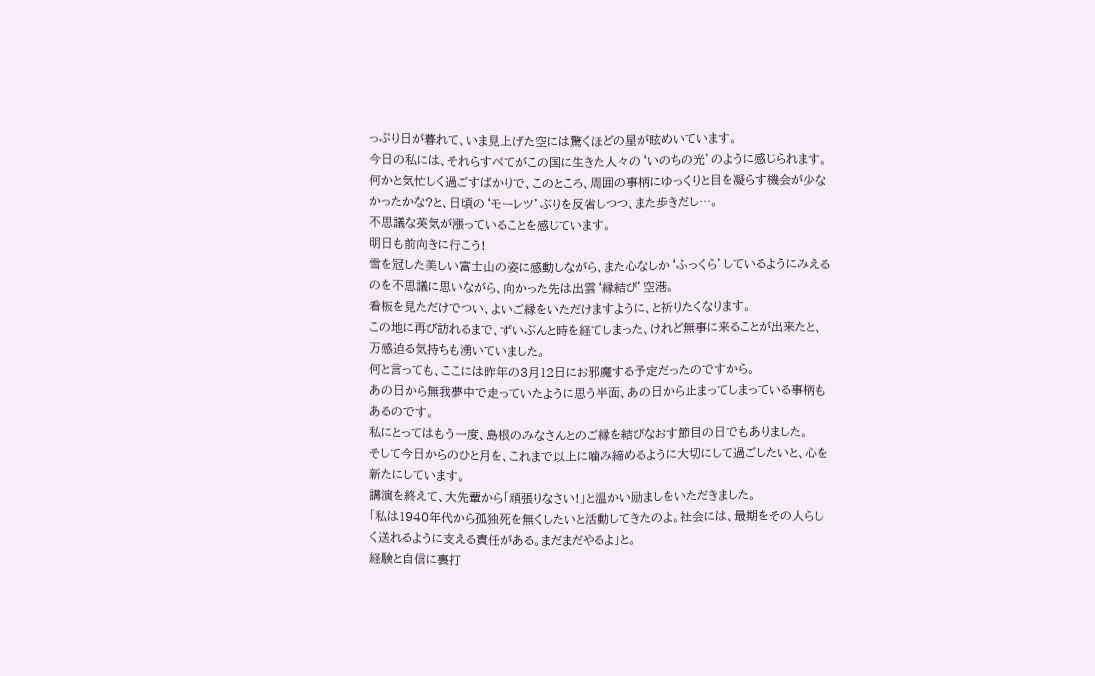っぷり日が暮れて、いま見上げた空には驚くほどの星が眩めいています。
今日の私には、それらすべてがこの国に生きた人々の‘いのちの光’のように感じられます。
何かと気忙しく過ごすばかりで、このところ、周囲の事柄にゆっくりと目を凝らす機会が少なかったかな?と、日頃の‘モーレツ’ぶりを反省しつつ、また歩きだし…。
不思議な英気が漲っていることを感じています。
明日も前向きに行こう!
雪を冠した美しい富士山の姿に感動しながら、また心なしか‘ふっくら’しているようにみえるのを不思議に思いながら、向かった先は出雲‘縁結び’空港。
看板を見ただけでつい、よいご縁をいただけますように、と祈りたくなります。
この地に再び訪れるまで、ずいぶんと時を経てしまった、けれど無事に来ることが出来たと、万感迫る気持ちも湧いていました。
何と言っても、ここには昨年の3月12日にお邪魔する予定だったのですから。
あの日から無我夢中で走っていたように思う半面、あの日から止まってしまっている事柄もあるのです。
私にとってはもう一度、島根のみなさんとのご縁を結びなおす節目の日でもありました。
そして今日からのひと月を、これまで以上に噛み締めるように大切にして過ごしたいと、心を新たにしています。
講演を終えて、大先輩から「頑張りなさい!」と温かい励ましをいただきました。
「私は1940年代から孤独死を無くしたいと活動してきたのよ。社会には、最期をその人らしく送れるように支える責任がある。まだまだやるよ」と。
経験と自信に裏打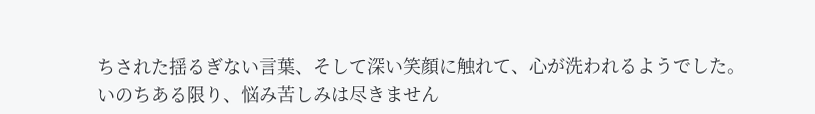ちされた揺るぎない言葉、そして深い笑顔に触れて、心が洗われるようでした。
いのちある限り、悩み苦しみは尽きません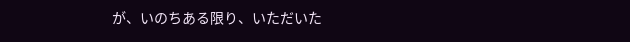が、いのちある限り、いただいた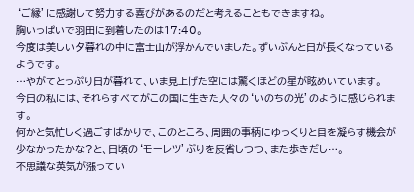‘ご縁’に感謝して努力する喜びがあるのだと考えることもできますね。
胸いっぱいで羽田に到着したのは17:40。
今度は美しい夕暮れの中に富士山が浮かんでいました。ずいぶんと日が長くなっているようです。
…やがてとっぷり日が暮れて、いま見上げた空には驚くほどの星が眩めいています。
今日の私には、それらすべてがこの国に生きた人々の‘いのちの光’のように感じられます。
何かと気忙しく過ごすばかりで、このところ、周囲の事柄にゆっくりと目を凝らす機会が少なかったかな?と、日頃の‘モーレツ’ぶりを反省しつつ、また歩きだし…。
不思議な英気が漲ってい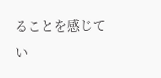ることを感じてい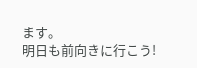ます。
明日も前向きに行こう!